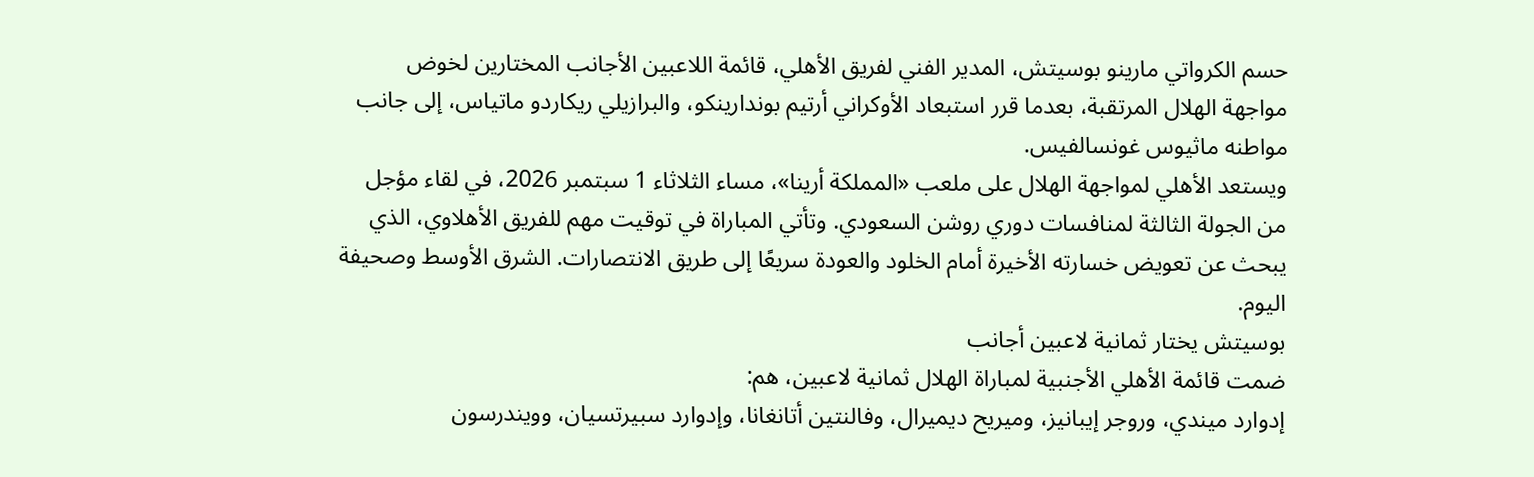حسم الكرواتي مارينو بوسيتش، المدير الفني لفريق الأهلي، قائمة اللاعبين الأجانب المختارين لخوض مواجهة الهلال المرتقبة، بعدما قرر استبعاد الأوكراني أرتيم بوندارينكو، والبرازيلي ريكاردو ماتياس، إلى جانب مواطنه ماثيوس غونسالفيس.
ويستعد الأهلي لمواجهة الهلال على ملعب «المملكة أرينا»، مساء الثلاثاء 1 سبتمبر 2026، في لقاء مؤجل من الجولة الثالثة لمنافسات دوري روشن السعودي. وتأتي المباراة في توقيت مهم للفريق الأهلاوي، الذي يبحث عن تعويض خسارته الأخيرة أمام الخلود والعودة سريعًا إلى طريق الانتصارات. الشرق الأوسط وصحيفة اليوم.
بوسيتش يختار ثمانية لاعبين أجانب
ضمت قائمة الأهلي الأجنبية لمباراة الهلال ثمانية لاعبين، هم:
إدوارد ميندي، وروجر إيبانيز، وميريح ديميرال، وفالنتين أتانغانا، وإدوارد سبيرتسيان، وويندرسون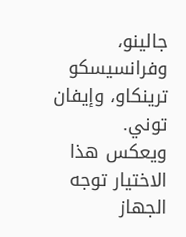جالينو، وفرانسيسكو ترينكاو، وإيفان توني.
ويعكس هذا الاختيار توجه الجهاز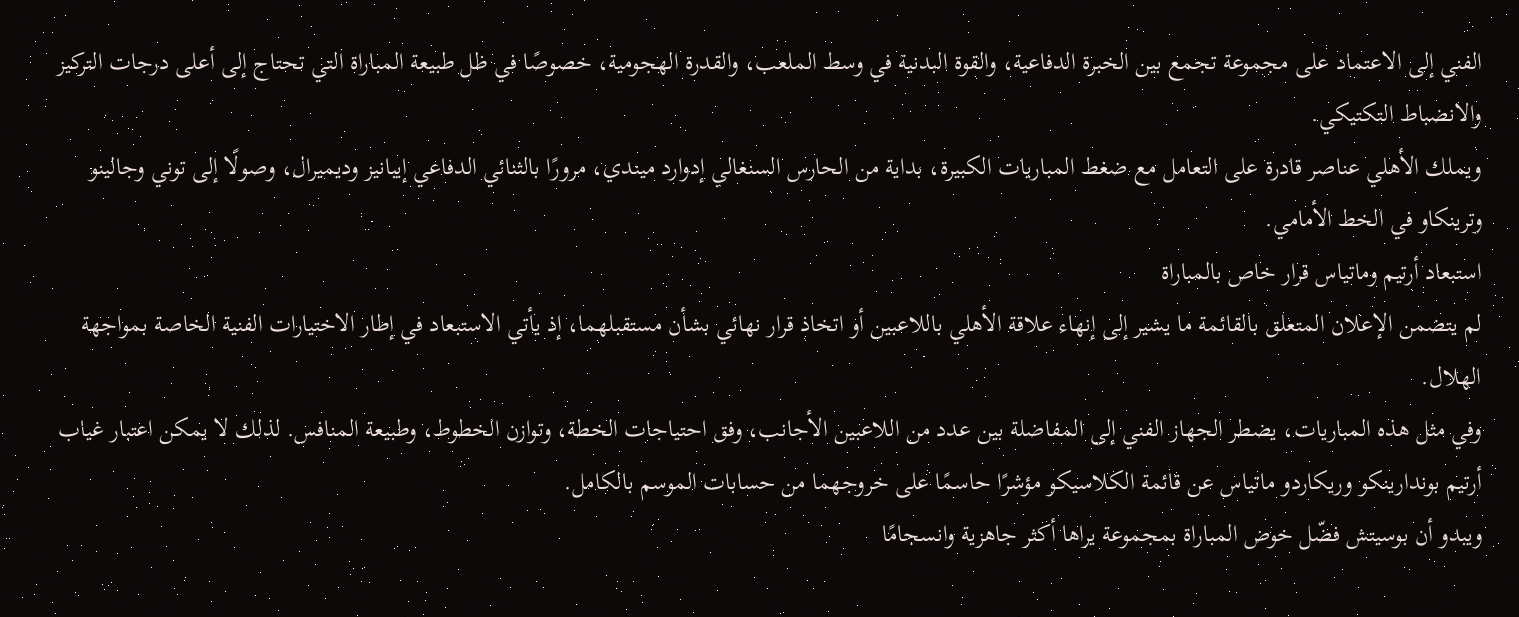الفني إلى الاعتماد على مجموعة تجمع بين الخبرة الدفاعية، والقوة البدنية في وسط الملعب، والقدرة الهجومية، خصوصًا في ظل طبيعة المباراة التي تحتاج إلى أعلى درجات التركيز والانضباط التكتيكي.
ويملك الأهلي عناصر قادرة على التعامل مع ضغط المباريات الكبيرة، بداية من الحارس السنغالي إدوارد ميندي، مرورًا بالثنائي الدفاعي إيبانيز وديميرال، وصولًا إلى توني وجالينو وترينكاو في الخط الأمامي.
استبعاد أرتيم وماتياس قرار خاص بالمباراة
لم يتضمن الإعلان المتعلق بالقائمة ما يشير إلى إنهاء علاقة الأهلي باللاعبين أو اتخاذ قرار نهائي بشأن مستقبلهما، إذ يأتي الاستبعاد في إطار الاختيارات الفنية الخاصة بمواجهة الهلال.
وفي مثل هذه المباريات، يضطر الجهاز الفني إلى المفاضلة بين عدد من اللاعبين الأجانب، وفق احتياجات الخطة، وتوازن الخطوط، وطبيعة المنافس. لذلك لا يمكن اعتبار غياب أرتيم بوندارينكو وريكاردو ماتياس عن قائمة الكلاسيكو مؤشرًا حاسمًا على خروجهما من حسابات الموسم بالكامل.
ويبدو أن بوسيتش فضّل خوض المباراة بمجموعة يراها أكثر جاهزية وانسجامًا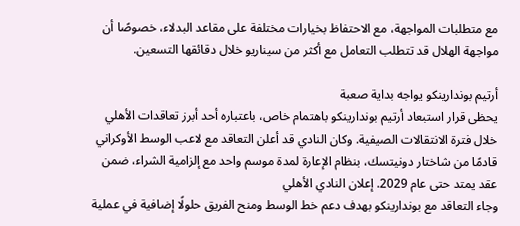مع متطلبات المواجهة، مع الاحتفاظ بخيارات مختلفة على مقاعد البدلاء، خصوصًا أن مواجهة الهلال قد تتطلب التعامل مع أكثر من سيناريو خلال دقائقها التسعين.

أرتيم بوندارينكو يواجه بداية صعبة
يحظى قرار استبعاد أرتيم بوندارينكو باهتمام خاص، باعتباره أحد أبرز تعاقدات الأهلي خلال فترة الانتقالات الصيفية. وكان النادي قد أعلن التعاقد مع لاعب الوسط الأوكراني قادمًا من شاختار دونيتسك، بنظام الإعارة لمدة موسم واحد مع إلزامية الشراء، ضمن عقد يمتد حتى عام 2029. إعلان النادي الأهلي
وجاء التعاقد مع بوندارينكو بهدف دعم خط الوسط ومنح الفريق حلولًا إضافية في عملية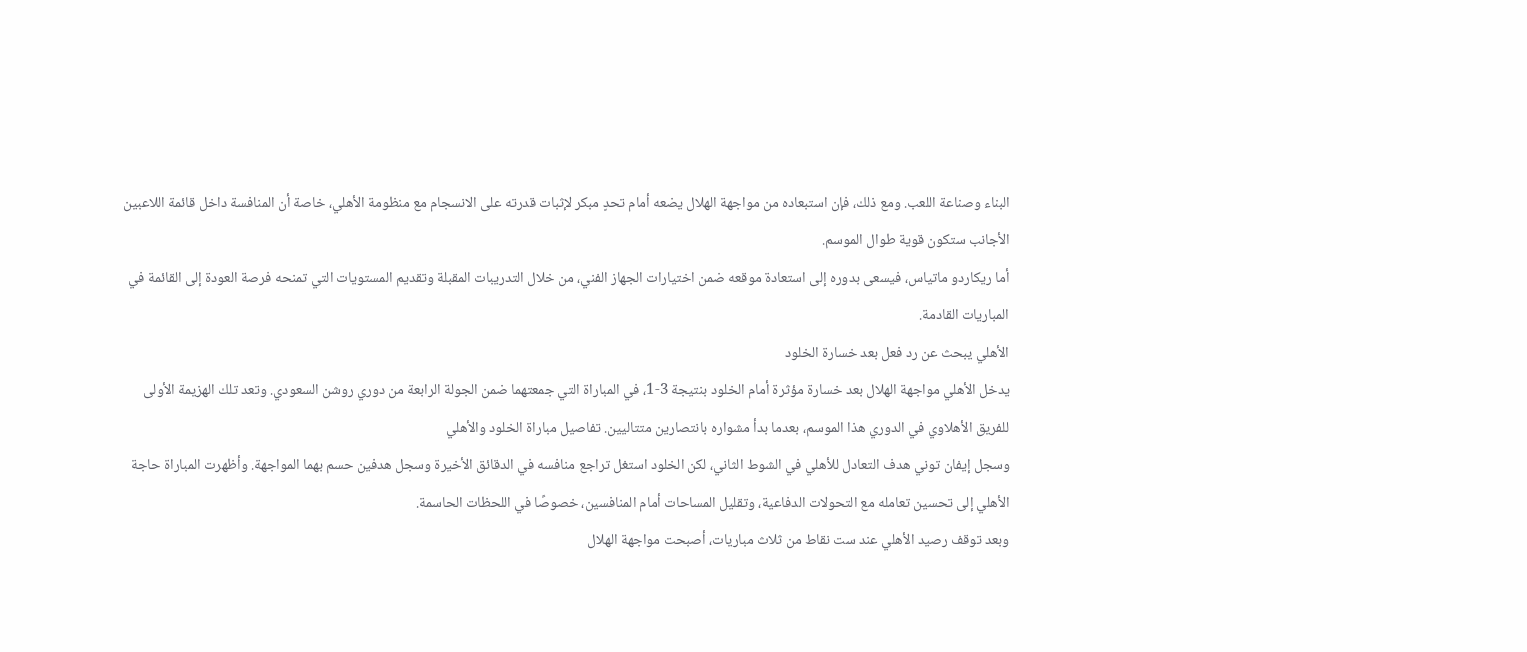البناء وصناعة اللعب. ومع ذلك، فإن استبعاده من مواجهة الهلال يضعه أمام تحدٍ مبكر لإثبات قدرته على الانسجام مع منظومة الأهلي، خاصة أن المنافسة داخل قائمة اللاعبين الأجانب ستكون قوية طوال الموسم.
أما ريكاردو ماتياس، فيسعى بدوره إلى استعادة موقعه ضمن اختيارات الجهاز الفني، من خلال التدريبات المقبلة وتقديم المستويات التي تمنحه فرصة العودة إلى القائمة في المباريات القادمة.
الأهلي يبحث عن رد فعل بعد خسارة الخلود
يدخل الأهلي مواجهة الهلال بعد خسارة مؤثرة أمام الخلود بنتيجة 3-1، في المباراة التي جمعتهما ضمن الجولة الرابعة من دوري روشن السعودي. وتعد تلك الهزيمة الأولى للفريق الأهلاوي في الدوري هذا الموسم، بعدما بدأ مشواره بانتصارين متتاليين. تفاصيل مباراة الخلود والأهلي
وسجل إيفان توني هدف التعادل للأهلي في الشوط الثاني، لكن الخلود استغل تراجع منافسه في الدقائق الأخيرة وسجل هدفين حسم بهما المواجهة. وأظهرت المباراة حاجة الأهلي إلى تحسين تعامله مع التحولات الدفاعية، وتقليل المساحات أمام المنافسين، خصوصًا في اللحظات الحاسمة.
وبعد توقف رصيد الأهلي عند ست نقاط من ثلاث مباريات، أصبحت مواجهة الهلال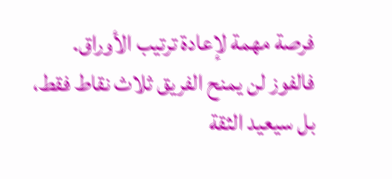فرصة مهمة لإعادة ترتيب الأوراق. فالفوز لن يمنح الفريق ثلاث نقاط فقط، بل سيعيد الثقة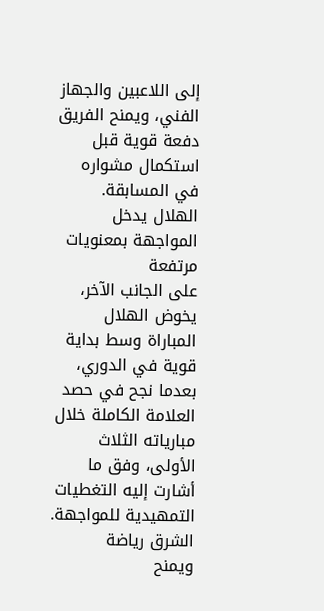إلى اللاعبين والجهاز الفني، ويمنح الفريق دفعة قوية قبل استكمال مشواره في المسابقة.
الهلال يدخل المواجهة بمعنويات مرتفعة
على الجانب الآخر، يخوض الهلال المباراة وسط بداية قوية في الدوري، بعدما نجح في حصد العلامة الكاملة خلال مبارياته الثلاث الأولى، وفق ما أشارت إليه التغطيات التمهيدية للمواجهة. الشرق رياضة
ويمنح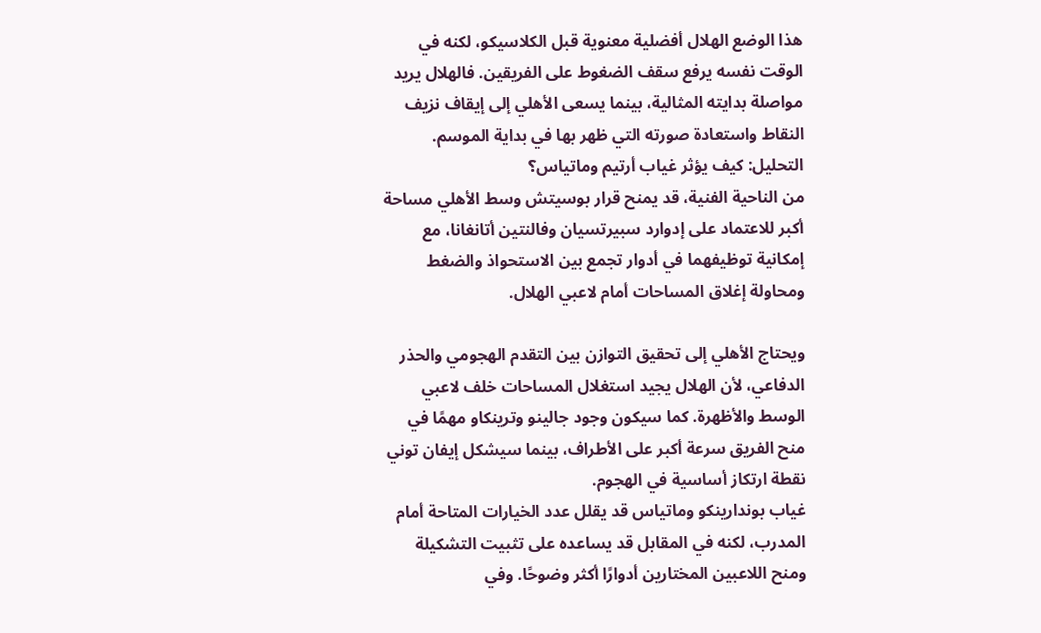هذا الوضع الهلال أفضلية معنوية قبل الكلاسيكو، لكنه في الوقت نفسه يرفع سقف الضغوط على الفريقين. فالهلال يريد مواصلة بدايته المثالية، بينما يسعى الأهلي إلى إيقاف نزيف النقاط واستعادة صورته التي ظهر بها في بداية الموسم.
التحليل: كيف يؤثر غياب أرتيم وماتياس؟
من الناحية الفنية، قد يمنح قرار بوسيتش وسط الأهلي مساحة أكبر للاعتماد على إدوارد سبيرتسيان وفالنتين أتانغانا، مع إمكانية توظيفهما في أدوار تجمع بين الاستحواذ والضغط ومحاولة إغلاق المساحات أمام لاعبي الهلال.

ويحتاج الأهلي إلى تحقيق التوازن بين التقدم الهجومي والحذر الدفاعي، لأن الهلال يجيد استغلال المساحات خلف لاعبي الوسط والأظهرة. كما سيكون وجود جالينو وترينكاو مهمًا في منح الفريق سرعة أكبر على الأطراف، بينما سيشكل إيفان توني نقطة ارتكاز أساسية في الهجوم.
غياب بوندارينكو وماتياس قد يقلل عدد الخيارات المتاحة أمام المدرب، لكنه في المقابل قد يساعده على تثبيت التشكيلة ومنح اللاعبين المختارين أدوارًا أكثر وضوحًا. وفي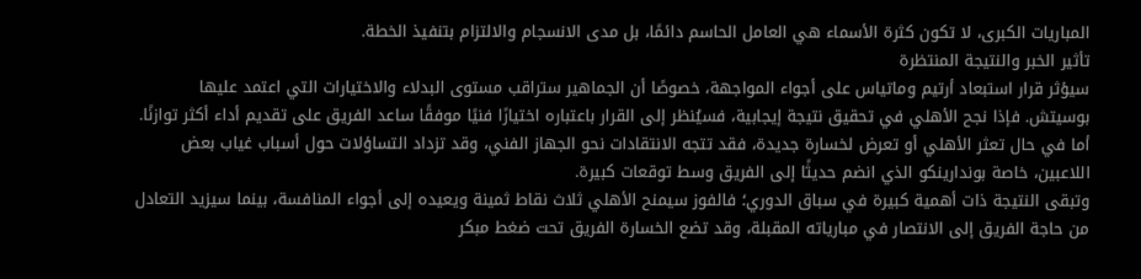المباريات الكبرى، لا تكون كثرة الأسماء هي العامل الحاسم دائمًا، بل مدى الانسجام والالتزام بتنفيذ الخطة.
تأثير الخبر والنتيجة المنتظرة
سيؤثر قرار استبعاد أرتيم وماتياس على أجواء المواجهة، خصوصًا أن الجماهير ستراقب مستوى البدلاء والاختيارات التي اعتمد عليها بوسيتش. فإذا نجح الأهلي في تحقيق نتيجة إيجابية، فسيُنظر إلى القرار باعتباره اختيارًا فنيًا موفقًا ساعد الفريق على تقديم أداء أكثر توازنًا.
أما في حال تعثر الأهلي أو تعرض لخسارة جديدة، فقد تتجه الانتقادات نحو الجهاز الفني، وقد تزداد التساؤلات حول أسباب غياب بعض اللاعبين، خاصة بوندارينكو الذي انضم حديثًا إلى الفريق وسط توقعات كبيرة.
وتبقى النتيجة ذات أهمية كبيرة في سباق الدوري؛ فالفوز سيمنح الأهلي ثلاث نقاط ثمينة ويعيده إلى أجواء المنافسة، بينما سيزيد التعادل من حاجة الفريق إلى الانتصار في مبارياته المقبلة، وقد تضع الخسارة الفريق تحت ضغط مبكر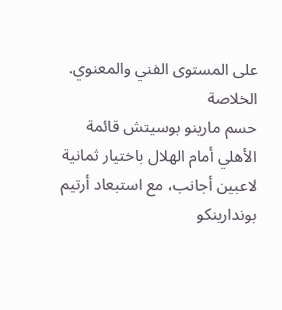على المستوى الفني والمعنوي.
الخلاصة
حسم مارينو بوسيتش قائمة الأهلي أمام الهلال باختيار ثمانية لاعبين أجانب، مع استبعاد أرتيم بوندارينكو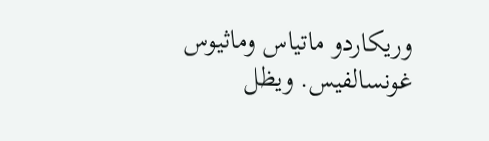وريكاردو ماتياس وماثيوس غونسالفيس. ويظل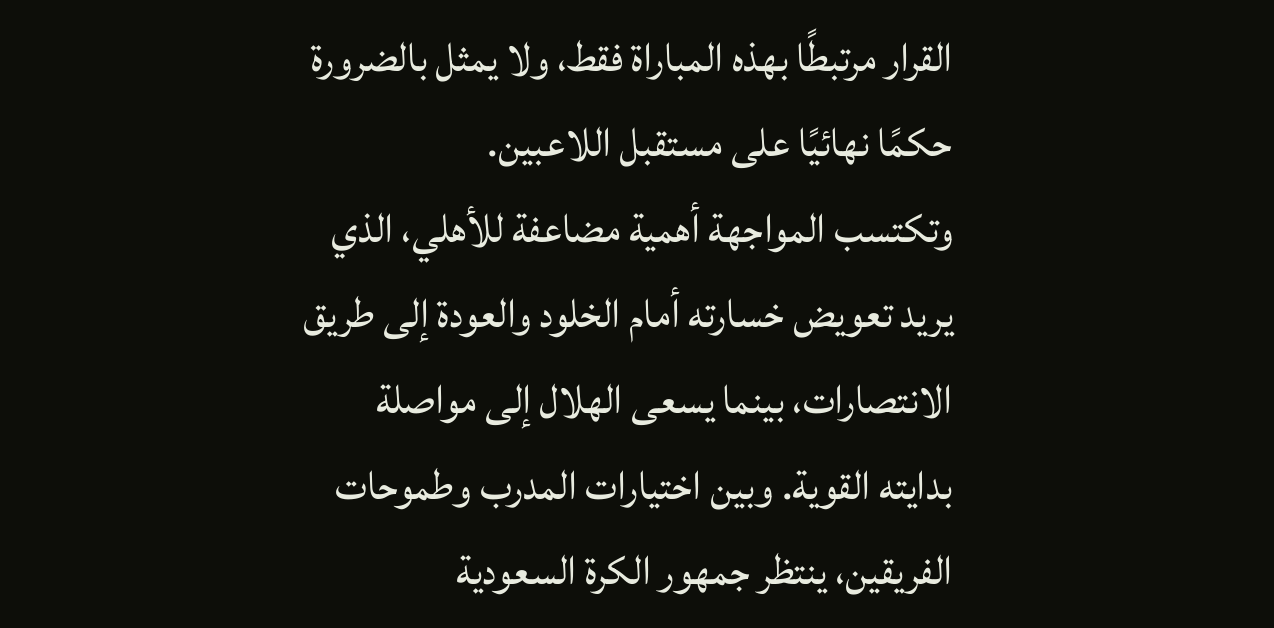القرار مرتبطًا بهذه المباراة فقط، ولا يمثل بالضرورة حكمًا نهائيًا على مستقبل اللاعبين.
وتكتسب المواجهة أهمية مضاعفة للأهلي، الذي يريد تعويض خسارته أمام الخلود والعودة إلى طريق الانتصارات، بينما يسعى الهلال إلى مواصلة بدايته القوية. وبين اختيارات المدرب وطموحات الفريقين، ينتظر جمهور الكرة السعودية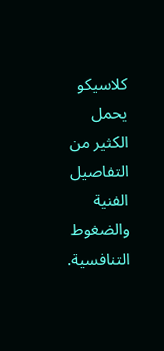كلاسيكو يحمل الكثير من التفاصيل الفنية والضغوط التنافسية.